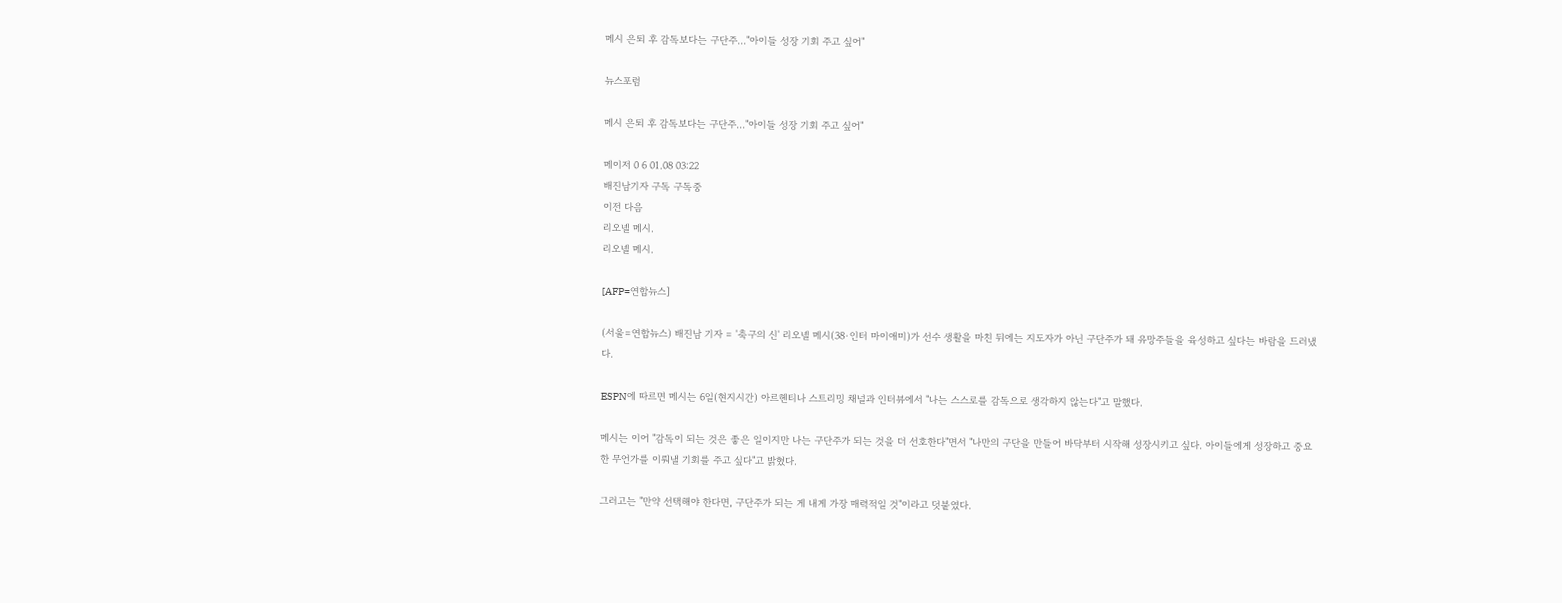메시 은퇴 후 감독보다는 구단주…"아이들 성장 기회 주고 싶어"

뉴스포럼

메시 은퇴 후 감독보다는 구단주…"아이들 성장 기회 주고 싶어"

메이저 0 6 01.08 03:22
배진남기자 구독 구독중
이전 다음
리오넬 메시.
리오넬 메시.

[AFP=연합뉴스]

(서울=연합뉴스) 배진남 기자 = '축구의 신' 리오넬 메시(38·인터 마이애미)가 선수 생활을 마친 뒤에는 지도자가 아닌 구단주가 돼 유망주들을 육성하고 싶다는 바람을 드러냈다.

ESPN에 따르면 메시는 6일(현지시간) 아르헨티나 스트리밍 채널과 인터뷰에서 "나는 스스로를 감독으로 생각하지 않는다"고 말했다.

메시는 이어 "감독이 되는 것은 좋은 일이지만 나는 구단주가 되는 것을 더 선호한다"면서 "나만의 구단을 만들어 바닥부터 시작해 성장시키고 싶다. 아이들에게 성장하고 중요한 무언가를 이뤄낼 기회를 주고 싶다"고 밝혔다.

그러고는 "만약 선택해야 한다면, 구단주가 되는 게 내게 가장 매력적일 것"이라고 덧붙였다.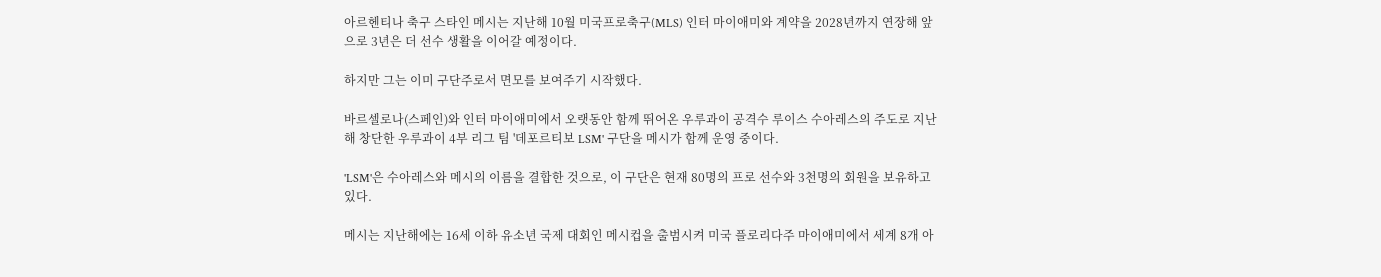아르헨티나 축구 스타인 메시는 지난해 10월 미국프로축구(MLS) 인터 마이애미와 계약을 2028년까지 연장해 앞으로 3년은 더 선수 생활을 이어갈 예정이다.

하지만 그는 이미 구단주로서 면모를 보여주기 시작했다.

바르셀로나(스페인)와 인터 마이애미에서 오랫동안 함께 뛰어온 우루과이 공격수 루이스 수아레스의 주도로 지난해 창단한 우루과이 4부 리그 팀 '데포르티보 LSM' 구단을 메시가 함께 운영 중이다.

'LSM'은 수아레스와 메시의 이름을 결합한 것으로, 이 구단은 현재 80명의 프로 선수와 3천명의 회원을 보유하고 있다.

메시는 지난해에는 16세 이하 유소년 국제 대회인 메시컵을 출범시켜 미국 플로리다주 마이애미에서 세계 8개 아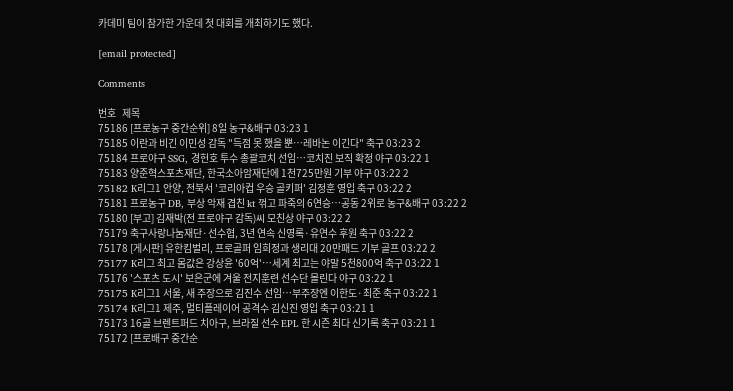카데미 팀이 참가한 가운데 첫 대회를 개최하기도 했다.

[email protected]

Comments

번호   제목
75186 [프로농구 중간순위] 8일 농구&배구 03:23 1
75185 이란과 비긴 이민성 감독 "득점 못 했을 뿐…레바논 이긴다" 축구 03:23 2
75184 프로야구 SSG, 경헌호 투수 총괄코치 선임…코치진 보직 확정 야구 03:22 1
75183 양준혁스포츠재단, 한국소아암재단에 1천725만원 기부 야구 03:22 2
75182 K리그1 안양, 전북서 '코리아컵 우승 골키퍼' 김정훈 영입 축구 03:22 2
75181 프로농구 DB, 부상 악재 겹친 kt 꺾고 파죽의 6연승…공동 2위로 농구&배구 03:22 2
75180 [부고] 김재박(전 프로야구 감독)씨 모친상 야구 03:22 2
75179 축구사랑나눔재단·선수협, 3년 연속 신영록·유연수 후원 축구 03:22 2
75178 [게시판] 유한킴벌리, 프로골퍼 임희정과 생리대 20만패드 기부 골프 03:22 2
75177 K리그 최고 몸값은 강상윤 '60억'…세계 최고는 야말 5천800억 축구 03:22 1
75176 '스포츠 도시' 보은군에 겨울 전지훈련 선수단 몰린다 야구 03:22 1
75175 K리그1 서울, 새 주장으로 김진수 선임…부주장엔 이한도·최준 축구 03:22 1
75174 K리그1 제주, 멀티플레이어 공격수 김신진 영입 축구 03:21 1
75173 16골 브렌트퍼드 치아구, 브라질 선수 EPL 한 시즌 최다 신기록 축구 03:21 1
75172 [프로배구 중간순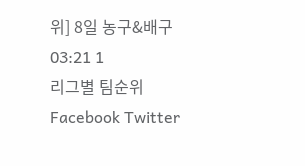위] 8일 농구&배구 03:21 1
리그별 팀순위
Facebook Twitter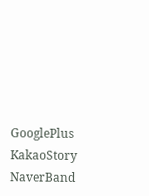GooglePlus KakaoStory NaverBand